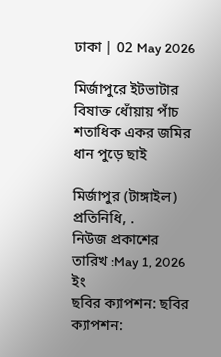ঢাকা | 02 May 2026

মির্জাপুরে ইটভাটার বিষাক্ত ধোঁয়ায় পাঁচ শতাধিক একর জমির ধান পুড়ে ছাই

মির্জাপুর (টাঙ্গাইল) প্রতিনিধি, .
নিউজ প্রকাশের তারিখ :May 1, 2026 ইং
ছবির ক্যাপশন: ছবির ক্যাপশন: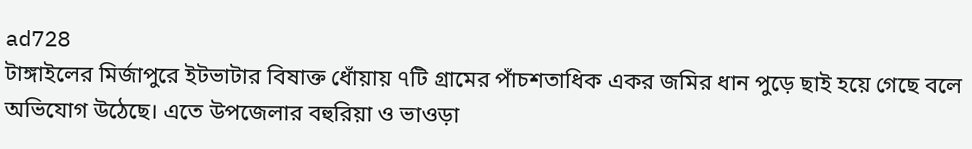ad728
টাঙ্গাইলের মির্জাপুরে ইটভাটার বিষাক্ত ধোঁয়ায় ৭টি গ্রামের পাঁচশতাধিক একর জমির ধান পুড়ে ছাই হয়ে গেছে বলে অভিযোগ উঠেছে। এতে উপজেলার বহুরিয়া ও ভাওড়া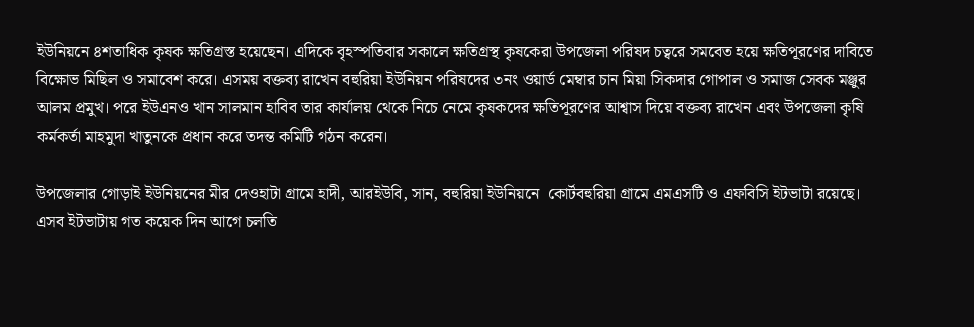ইউনিয়নে ৪শতাধিক কৃষক ক্ষতিগ্রস্ত হয়েছেন। এদিকে বৃহস্পতিবার সকালে ক্ষতিগ্রস্থ কৃষকেরা উপজেলা পরিষদ চত্বরে সমবেত হয়ে ক্ষতিপূরণের দাবিতে বিক্ষোভ মিছিল ও সমাবেশ করে। এসময় বক্তব্য রাখেন বহুরিয়া ইউনিয়ন পরিষদের ৩নং ওয়ার্ড মেম্বার চান মিয়া সিকদার গোপাল ও সমাজ সেবক মঞ্জুর আলম প্রমুখ। পরে ইউএনও খান সালমান হাবিব তার কার্যালয় থেকে নিচে নেমে কৃষকদের ক্ষতিপূরণের আশ্বাস দিয়ে বক্তব্য রাখেন এবং উপজেলা কৃষি কর্মকর্তা মাহমুদা খাতুনকে প্রধান করে তদন্ত কমিটি গঠন করেন।

উপজেলার গোড়াই ইউনিয়নের মীর দেওহাটা গ্রামে হাদী, আরইউবি, সান, বহুরিয়া ইউনিয়নে  কোর্টবহুরিয়া গ্রামে এমএসটি ও এফবিসি ইটভাটা রয়েছে। এসব ইটভাটায় গত কয়েক দিন আগে চলতি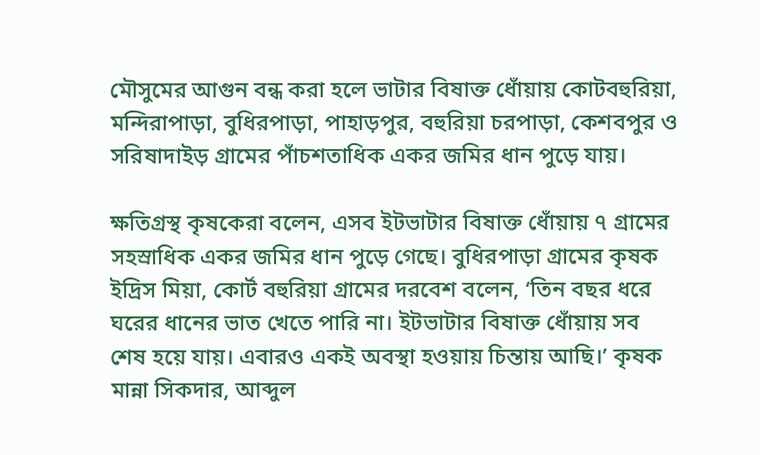মৌসুমের আগুন বন্ধ করা হলে ভাটার বিষাক্ত ধোঁয়ায় কোটবহুরিয়া, মন্দিরাপাড়া, বুধিরপাড়া, পাহাড়পুর, বহুরিয়া চরপাড়া, কেশবপুর ও সরিষাদাইড় গ্রামের পাঁচশতাধিক একর জমির ধান পুড়ে যায়।

ক্ষতিগ্রস্থ কৃষকেরা বলেন, এসব ইটভাটার বিষাক্ত ধোঁয়ায় ৭ গ্রামের সহস্রাধিক একর জমির ধান পুড়ে গেছে। বুধিরপাড়া গ্রামের কৃষক ইদ্রিস মিয়া, কোর্ট বহুরিয়া গ্রামের দরবেশ বলেন, ‘তিন বছর ধরে ঘরের ধানের ভাত খেতে পারি না। ইটভাটার বিষাক্ত ধোঁয়ায় সব শেষ হয়ে যায়। এবারও একই অবস্থা হওয়ায় চিন্তায় আছি।’ কৃষক মান্না সিকদার, আব্দুল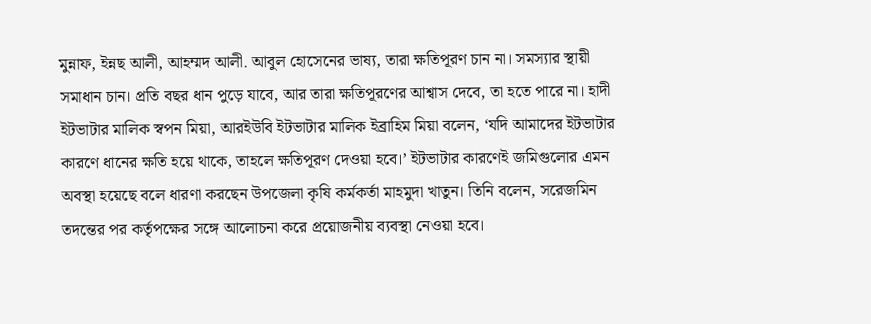মুন্নাফ, ইন্নছ আলী, আহম্মদ আলী. আবুল হোসেনের ভাষ্য, তারা ক্ষতিপূরণ চান না। সমস্যার স্থায়ী সমাধান চান। প্রতি বছর ধান পুড়ে যাবে, আর তারা ক্ষতিপূরণের আশ্বাস দেবে, তা হতে পারে না। হাদী ইটভাটার মালিক স্বপন মিয়া, আরইউবি ইটভাটার মালিক ইব্রাহিম মিয়া বলেন, ‘যদি আমাদের ইটভাটার কারণে ধানের ক্ষতি হয়ে থাকে, তাহলে ক্ষতিপূরণ দেওয়া হবে।’ ইটভাটার কারণেই জমিগুলোর এমন অবস্থা হয়েছে বলে ধারণা করছেন উপজেলা কৃষি কর্মকর্তা মাহমুদা খাতুন। তিনি বলেন, সরেজমিন তদন্তের পর কর্তৃপক্ষের সঙ্গে আলোচনা করে প্রয়োজনীয় ব্যবস্থা নেওয়া হবে।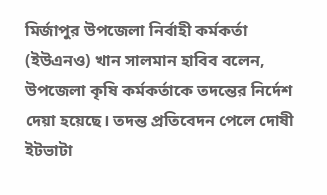মির্জাপুর উপজেলা নির্বাহী কর্মকর্তা (ইউএনও) খান সালমান হাবিব বলেন, উপজেলা কৃষি কর্মকর্তাকে তদন্তের নির্দেশ দেয়া হয়েছে। তদন্ত প্রতিবেদন পেলে দোষী ইটভাটা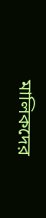মালিকদের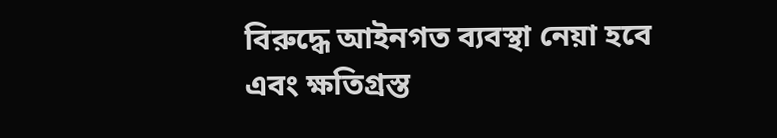বিরুদ্ধে আইনগত ব্যবস্থা নেয়া হবে এবং ক্ষতিগ্রস্ত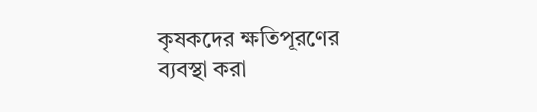কৃষকদের ক্ষতিপূরণের ব্যবস্থা করা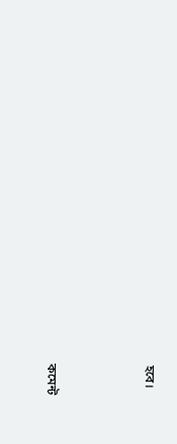হবে।



কমেন্ট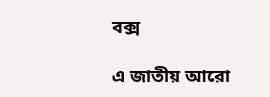বক্স

এ জাতীয় আরো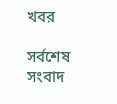খবর

সর্বশেষ সংবাদ